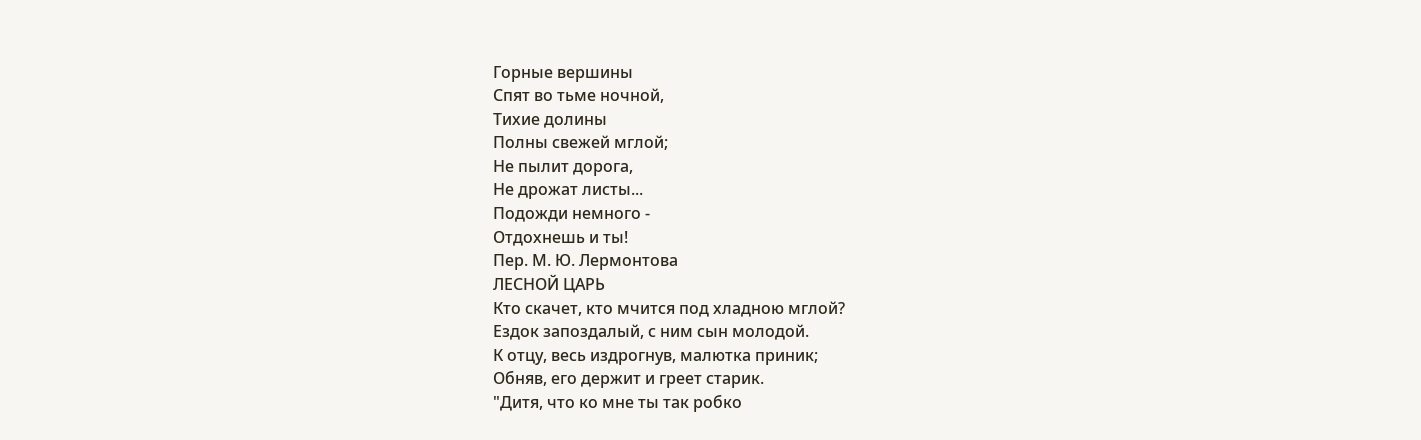Горные вершины
Спят во тьме ночной,
Тихие долины
Полны свежей мглой;
Не пылит дорога,
Не дрожат листы...
Подожди немного -
Отдохнешь и ты!
Пер. М. Ю. Лермонтова
ЛЕСНОЙ ЦАРЬ
Кто скачет, кто мчится под хладною мглой?
Ездок запоздалый, с ним сын молодой.
К отцу, весь издрогнув, малютка приник;
Обняв, его держит и греет старик.
"Дитя, что ко мне ты так робко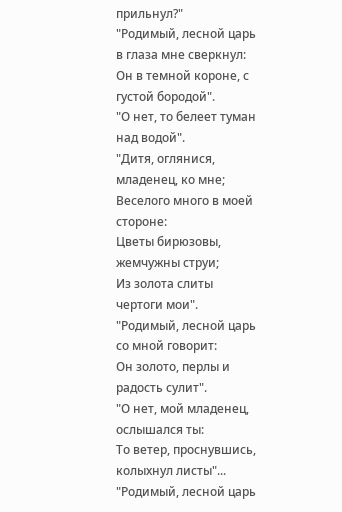прильнул?"
"Родимый, лесной царь в глаза мне сверкнул:
Он в темной короне, с густой бородой".
"О нет, то белеет туман над водой".
"Дитя, оглянися, младенец, ко мне;
Веселого много в моей стороне:
Цветы бирюзовы, жемчужны струи;
Из золота слиты чертоги мои".
"Родимый, лесной царь со мной говорит:
Он золото, перлы и радость сулит".
"О нет, мой младенец, ослышался ты:
То ветер, проснувшись, колыхнул листы"...
"Родимый, лесной царь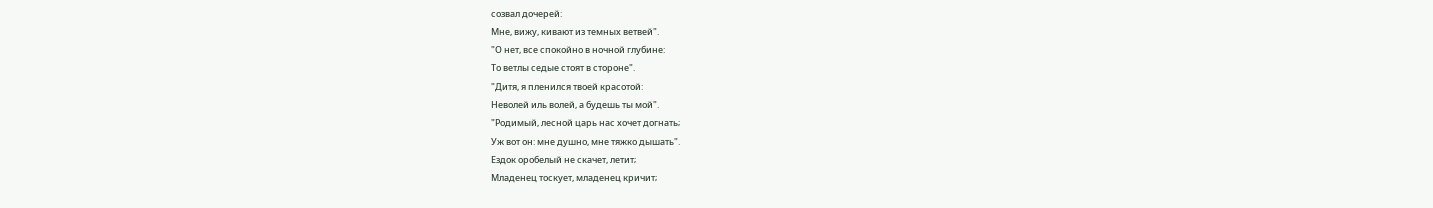созвал дочерей:
Мне, вижу, кивают из темных ветвей".
"О нет, все спокойно в ночной глубине:
То ветлы седые стоят в стороне".
"Дитя, я пленился твоей красотой:
Неволей иль волей, а будешь ты мой".
"Родимый, лесной царь нас хочет догнать;
Уж вот он: мне душно, мне тяжко дышать".
Ездок оробелый не скачет, летит;
Младенец тоскует, младенец кричит;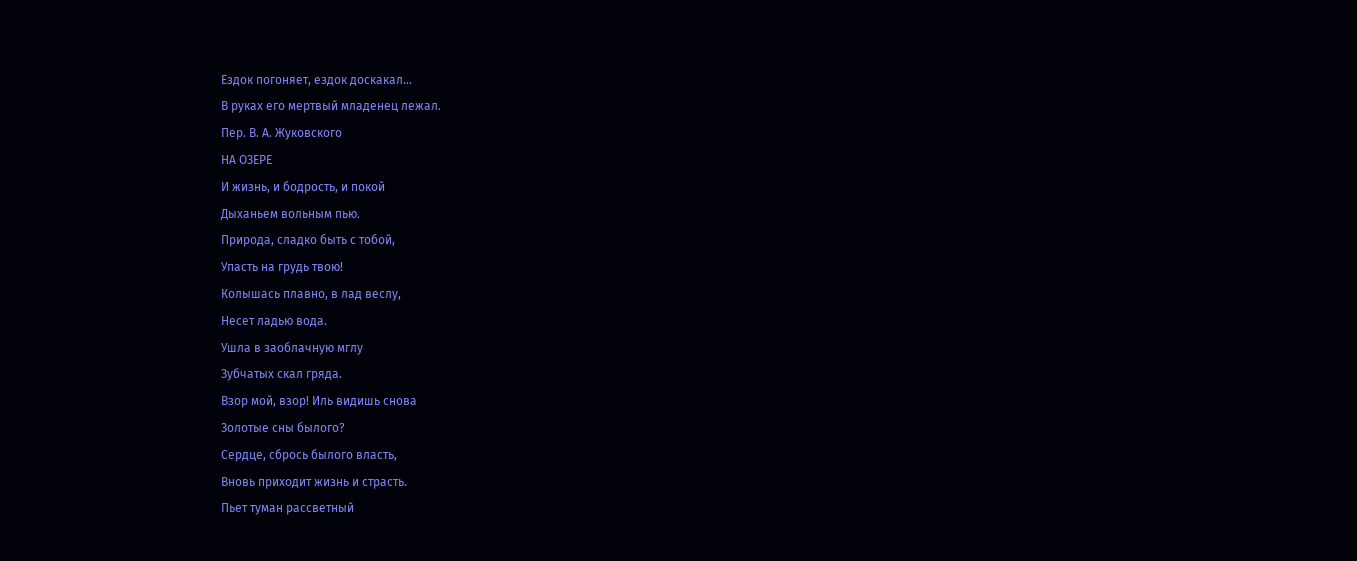Ездок погоняет, ездок доскакал...
В руках его мертвый младенец лежал.
Пер. В. А. Жуковского
НА ОЗЕРЕ
И жизнь, и бодрость, и покой
Дыханьем вольным пью.
Природа, сладко быть с тобой,
Упасть на грудь твою!
Колышась плавно, в лад веслу,
Несет ладью вода.
Ушла в заоблачную мглу
Зубчатых скал гряда.
Взор мой, взор! Иль видишь снова
Золотые сны былого?
Сердце, сбрось былого власть,
Вновь приходит жизнь и страсть.
Пьет туман рассветный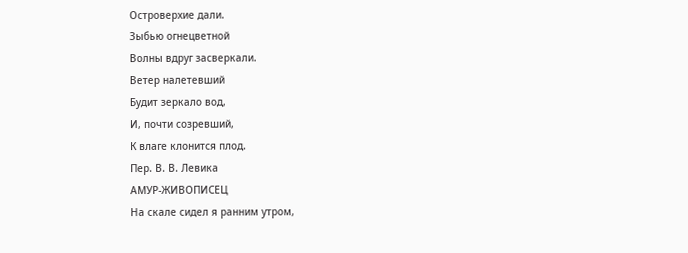Островерхие дали.
Зыбью огнецветной
Волны вдруг засверкали.
Ветер налетевший
Будит зеркало вод,
И, почти созревший,
К влаге клонится плод.
Пер. В. В. Левика
АМУР-ЖИВОПИСЕЦ
На скале сидел я ранним утром,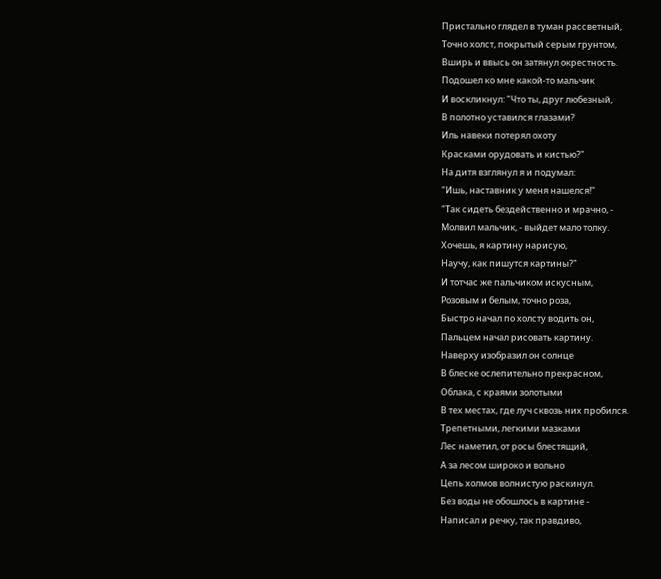Пристально глядел в туман рассветный,
Точно холст, покрытый серым грунтом,
Вширь и ввысь он затянул окрестность.
Подошел ко мне какой-то мальчик
И воскликнул: "Что ты, друг любезный,
В полотно уставился глазами?
Иль навеки потерял охоту
Красками орудовать и кистью?"
На дитя взглянул я и подумал:
"Ишь, наставник у меня нашелся!"
"Так сидеть бездейственно и мрачно, -
Молвил мальчик, - выйдет мало толку.
Хочешь, я картину нарисую,
Научу, как пишутся картины?"
И тотчас же пальчиком искусным,
Розовым и белым, точно роза,
Быстро начал по холсту водить он,
Пальцем начал рисовать картину.
Наверху изобразил он солнце
В блеске ослепительно прекрасном,
Облака, с краями золотыми
В тех местах, где луч сквозь них пробился.
Трепетными, легкими мазками
Лес наметил, от росы блестящий,
А за лесом широко и вольно
Цепь холмов волнистую раскинул.
Без воды не обошлось в картине -
Написал и речку, так правдиво,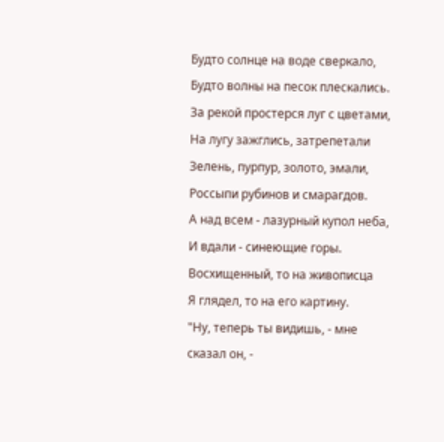Будто солнце на воде сверкало,
Будто волны на песок плескались.
За рекой простерся луг с цветами,
На лугу зажглись, затрепетали
Зелень, пурпур, золото, эмали,
Россыпи рубинов и смарагдов.
А над всем - лазурный купол неба,
И вдали - синеющие горы.
Восхищенный, то на живописца
Я глядел, то на его картину.
"Ну, теперь ты видишь, - мне сказал он, -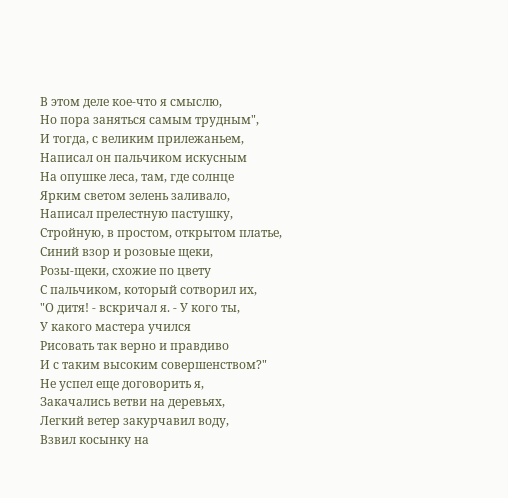В этом деле кое-что я смыслю,
Но пора заняться самым трудным",
И тогда, с великим прилежаньем,
Написал он пальчиком искусным
На опушке леса, там, где солнце
Ярким светом зелень заливало,
Написал прелестную пастушку,
Стройную, в простом, открытом платье,
Синий взор и розовые щеки,
Розы-щеки, схожие по цвету
С пальчиком, который сотворил их,
"О дитя! - вскричал я. - У кого ты,
У какого мастера учился
Рисовать так верно и правдиво
И с таким высоким совершенством?"
Не успел еще договорить я,
Закачались ветви на деревьях,
Легкий ветер закурчавил воду,
Взвил косынку на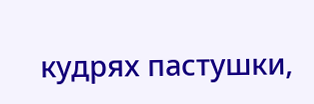кудрях пастушки,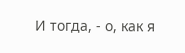И тогда, - о, как я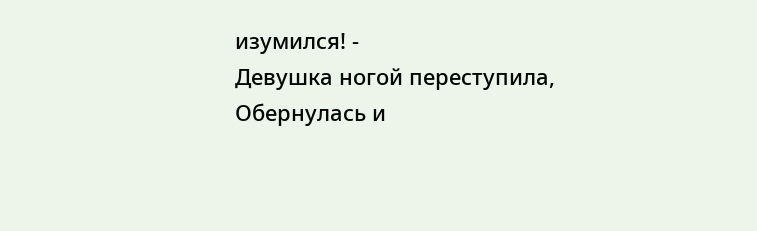изумился! -
Девушка ногой переступила,
Обернулась и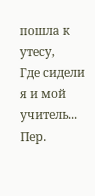пошла к утесу,
Где сидели я и мой учитель...
Пер.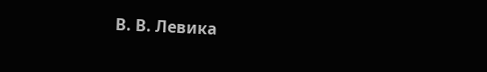В. В. Левика